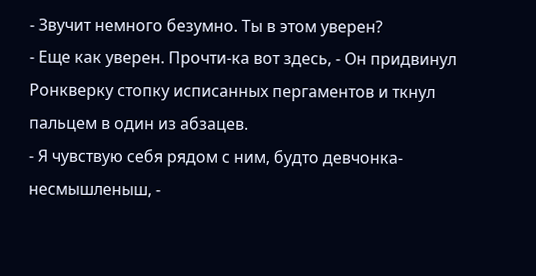- Звучит немного безумно. Ты в этом уверен?
- Еще как уверен. Прочти-ка вот здесь, - Он придвинул Ронкверку стопку исписанных пергаментов и ткнул пальцем в один из абзацев.
- Я чувствую себя рядом с ним, будто девчонка-несмышленыш, -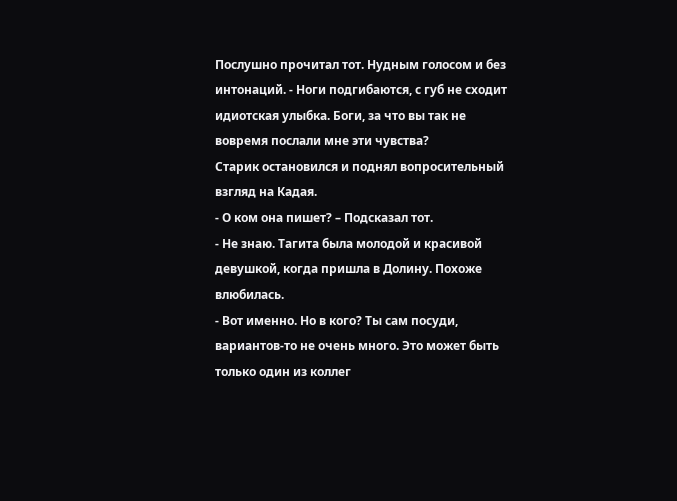Послушно прочитал тот. Нудным голосом и без интонаций. - Ноги подгибаются, с губ не сходит идиотская улыбка. Боги, за что вы так не вовремя послали мне эти чувства?
Старик остановился и поднял вопросительный взгляд на Кадая.
- О ком она пишет? – Подсказал тот.
- Не знаю. Тагита была молодой и красивой девушкой, когда пришла в Долину. Похоже влюбилась.
- Вот именно. Но в кого? Ты сам посуди, вариантов-то не очень много. Это может быть только один из коллег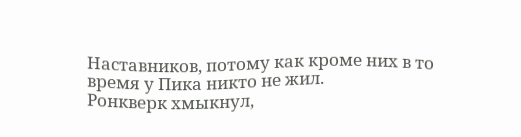Наставников, потому как кроме них в то время у Пика никто не жил.
Ронкверк хмыкнул,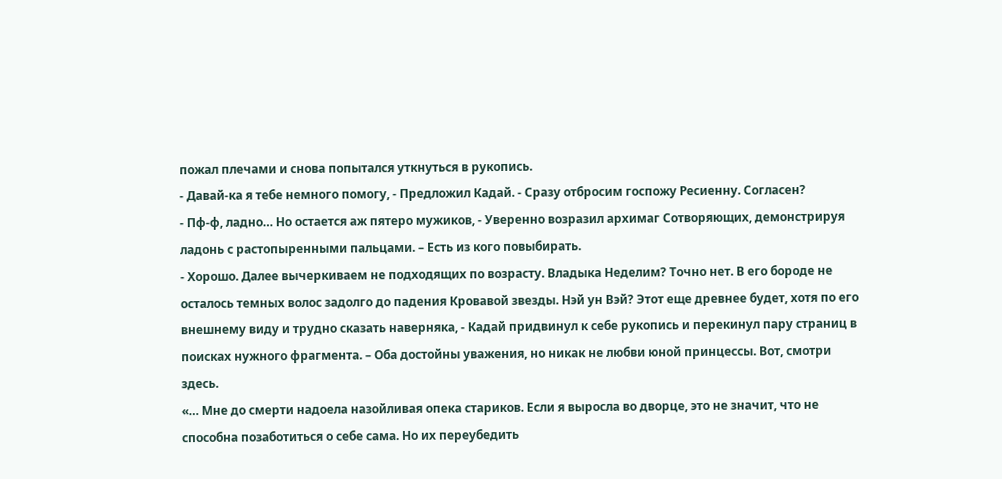пожал плечами и снова попытался уткнуться в рукопись.
- Давай-ка я тебе немного помогу, - Предложил Кадай. - Сразу отбросим госпожу Ресиенну. Согласен?
- Пф-ф, ладно… Но остается аж пятеро мужиков, - Уверенно возразил архимаг Сотворяющих, демонстрируя ладонь с растопыренными пальцами. – Есть из кого повыбирать.
- Хорошо. Далее вычеркиваем не подходящих по возрасту. Владыка Неделим? Точно нет. В его бороде не осталось темных волос задолго до падения Кровавой звезды. Нэй ун Вэй? Этот еще древнее будет, хотя по его внешнему виду и трудно сказать наверняка, - Кадай придвинул к себе рукопись и перекинул пару страниц в поисках нужного фрагмента. – Оба достойны уважения, но никак не любви юной принцессы. Вот, смотри здесь.
«… Мне до смерти надоела назойливая опека стариков. Если я выросла во дворце, это не значит, что не способна позаботиться о себе сама. Но их переубедить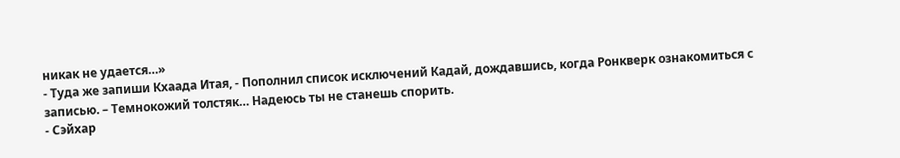никак не удается…»
- Туда же запиши Кхаада Итая, - Пополнил список исключений Кадай, дождавшись, когда Ронкверк ознакомиться с записью. – Темнокожий толстяк… Надеюсь ты не станешь спорить.
- Сэйхар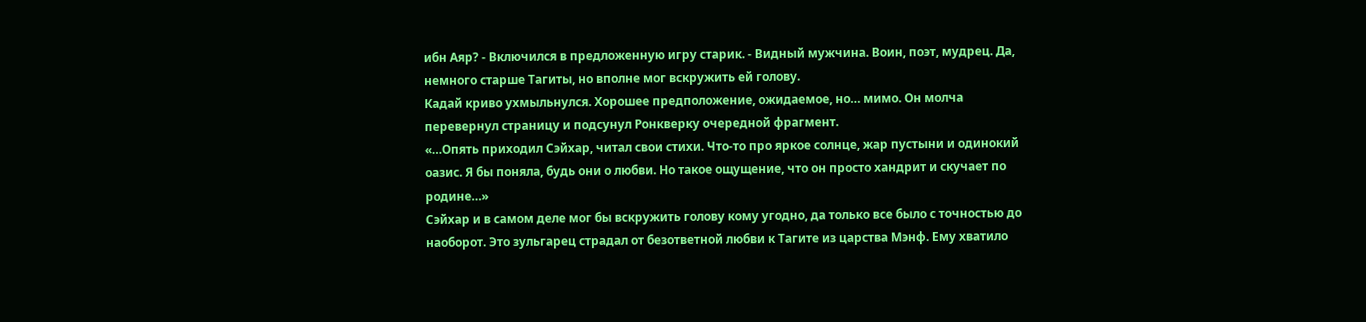ибн Аяр? - Включился в предложенную игру старик. - Видный мужчина. Воин, поэт, мудрец. Да, немного старше Тагиты, но вполне мог вскружить ей голову.
Кадай криво ухмыльнулся. Хорошее предположение, ожидаемое, но… мимо. Он молча перевернул страницу и подсунул Ронкверку очередной фрагмент.
«…Опять приходил Сэйхар, читал свои стихи. Что-то про яркое солнце, жар пустыни и одинокий оазис. Я бы поняла, будь они о любви. Но такое ощущение, что он просто хандрит и скучает по родине…»
Сэйхар и в самом деле мог бы вскружить голову кому угодно, да только все было с точностью до наоборот. Это зульгарец страдал от безответной любви к Тагите из царства Мэнф. Ему хватило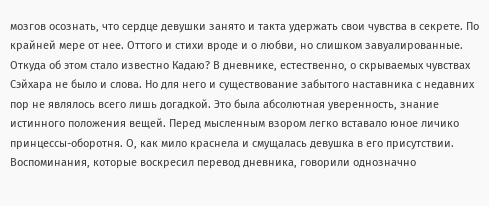мозгов осознать, что сердце девушки занято и такта удержать свои чувства в секрете. По крайней мере от нее. Оттого и стихи вроде и о любви, но слишком завуалированные.
Откуда об этом стало известно Кадаю? В дневнике, естественно, о скрываемых чувствах Сэйхара не было и слова. Но для него и существование забытого наставника с недавних пор не являлось всего лишь догадкой. Это была абсолютная уверенность, знание истинного положения вещей. Перед мысленным взором легко вставало юное личико принцессы-оборотня. О, как мило краснела и смущалась девушка в его присутствии. Воспоминания, которые воскресил перевод дневника, говорили однозначно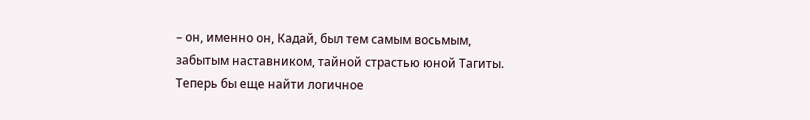– он, именно он, Кадай, был тем самым восьмым, забытым наставником, тайной страстью юной Тагиты. Теперь бы еще найти логичное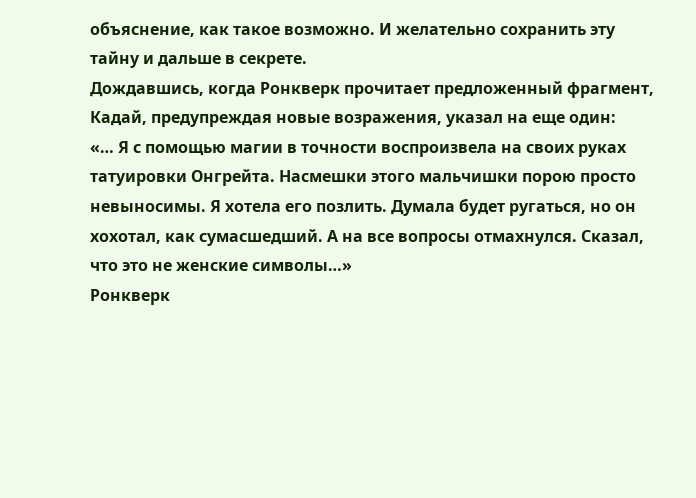объяснение, как такое возможно. И желательно сохранить эту тайну и дальше в секрете.
Дождавшись, когда Ронкверк прочитает предложенный фрагмент, Кадай, предупреждая новые возражения, указал на еще один:
«… Я с помощью магии в точности воспроизвела на своих руках татуировки Онгрейта. Насмешки этого мальчишки порою просто невыносимы. Я хотела его позлить. Думала будет ругаться, но он хохотал, как сумасшедший. А на все вопросы отмахнулся. Сказал, что это не женские символы…»
Ронкверк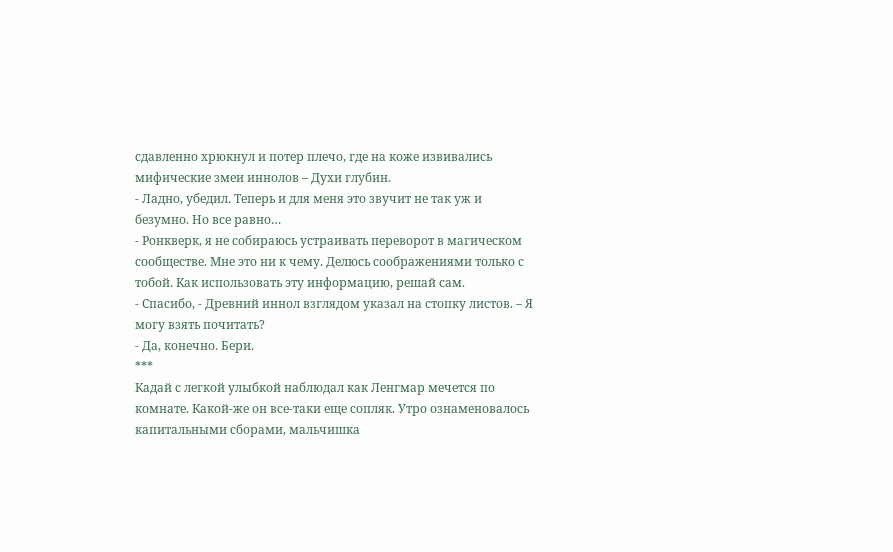сдавленно хрюкнул и потер плечо, где на коже извивались мифические змеи иннолов – Духи глубин.
- Ладно, убедил. Теперь и для меня это звучит не так уж и безумно. Но все равно…
- Ронкверк, я не собираюсь устраивать переворот в магическом сообществе. Мне это ни к чему. Делюсь соображениями только с тобой. Как использовать эту информацию, решай сам.
- Спасибо, - Древний иннол взглядом указал на стопку листов. – Я могу взять почитать?
- Да, конечно. Бери.
***
Кадай с легкой улыбкой наблюдал как Ленгмар мечется по комнате. Какой-же он все-таки еще сопляк. Утро ознаменовалось капитальными сборами, мальчишка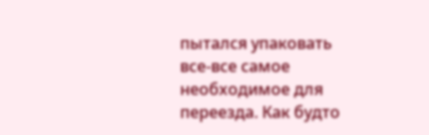пытался упаковать все-все самое необходимое для переезда. Как будто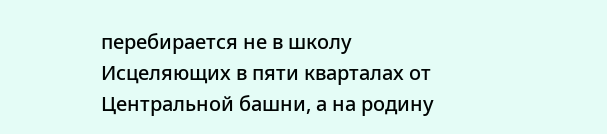перебирается не в школу Исцеляющих в пяти кварталах от Центральной башни, а на родину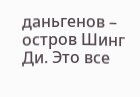даньгенов – остров Шинг Ди. Это все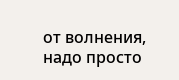от волнения, надо просто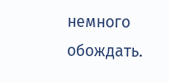немного обождать.